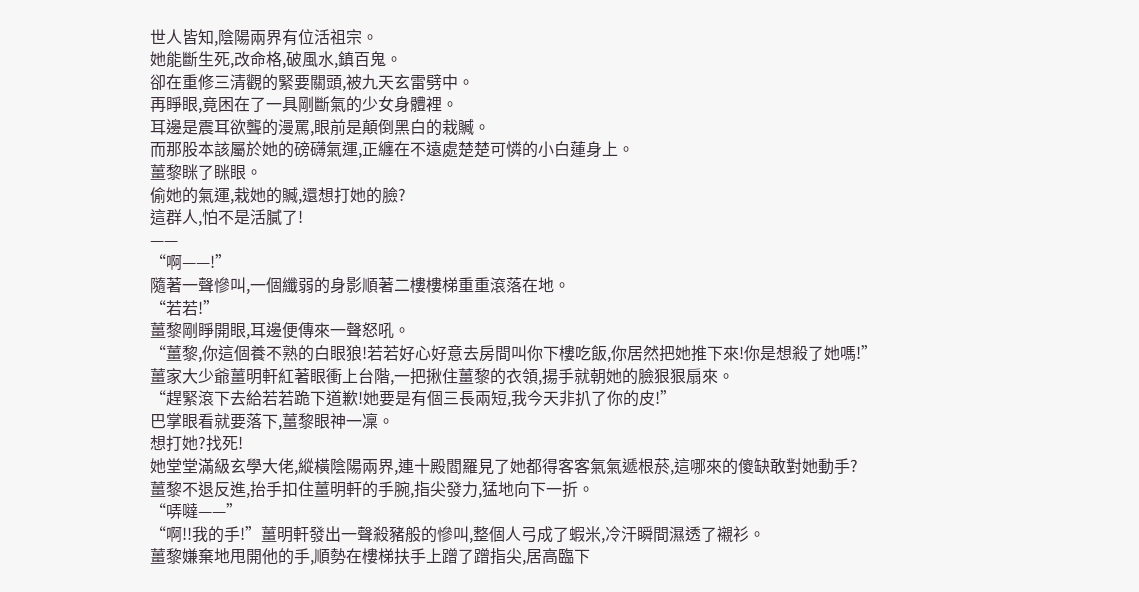世人皆知,陰陽兩界有位活祖宗。
她能斷生死,改命格,破風水,鎮百鬼。
卻在重修三清觀的緊要關頭,被九天玄雷劈中。
再睜眼,竟困在了一具剛斷氣的少女身體裡。
耳邊是震耳欲聾的漫罵,眼前是顛倒黑白的栽贓。
而那股本該屬於她的磅礴氣運,正纏在不遠處楚楚可憐的小白蓮身上。
薑黎眯了眯眼。
偷她的氣運,栽她的贓,還想打她的臉?
這群人,怕不是活膩了!
——
“啊——!”
隨著一聲慘叫,一個纖弱的身影順著二樓樓梯重重滾落在地。
“若若!”
薑黎剛睜開眼,耳邊便傳來一聲怒吼。
“薑黎,你這個養不熟的白眼狼!若若好心好意去房間叫你下樓吃飯,你居然把她推下來!你是想殺了她嗎!”
薑家大少爺薑明軒紅著眼衝上台階,一把揪住薑黎的衣領,揚手就朝她的臉狠狠扇來。
“趕緊滾下去給若若跪下道歉!她要是有個三長兩短,我今天非扒了你的皮!”
巴掌眼看就要落下,薑黎眼神一凜。
想打她?找死!
她堂堂滿級玄學大佬,縱橫陰陽兩界,連十殿閻羅見了她都得客客氣氣遞根菸,這哪來的傻缺敢對她動手?
薑黎不退反進,抬手扣住薑明軒的手腕,指尖發力,猛地向下一折。
“哢噠——”
“啊!!我的手!”薑明軒發出一聲殺豬般的慘叫,整個人弓成了蝦米,冷汗瞬間濕透了襯衫。
薑黎嫌棄地甩開他的手,順勢在樓梯扶手上蹭了蹭指尖,居高臨下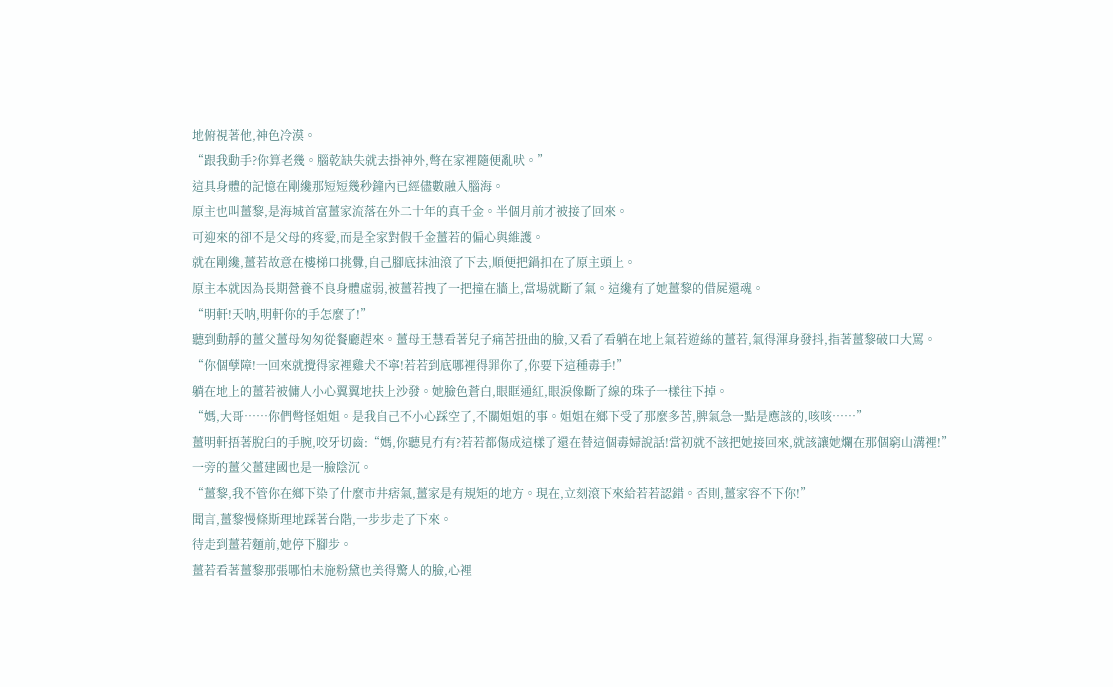地俯視著他,神色冷漠。
“跟我動手?你算老幾。腦乾缺失就去掛神外,彆在家裡隨便亂吠。”
這具身體的記憶在剛纔那短短幾秒鐘內已經儘數融入腦海。
原主也叫薑黎,是海城首富薑家流落在外二十年的真千金。半個月前才被接了回來。
可迎來的卻不是父母的疼愛,而是全家對假千金薑若的偏心與維護。
就在剛纔,薑若故意在樓梯口挑釁,自己腳底抹油滾了下去,順便把鍋扣在了原主頭上。
原主本就因為長期營養不良身體虛弱,被薑若拽了一把撞在牆上,當場就斷了氣。這纔有了她薑黎的借屍還魂。
“明軒!天呐,明軒你的手怎麼了!”
聽到動靜的薑父薑母匆匆從餐廳趕來。薑母王慧看著兒子痛苦扭曲的臉,又看了看躺在地上氣若遊絲的薑若,氣得渾身發抖,指著薑黎破口大罵。
“你個孽障!一回來就攪得家裡雞犬不寧!若若到底哪裡得罪你了,你要下這種毒手!”
躺在地上的薑若被傭人小心翼翼地扶上沙發。她臉色蒼白,眼眶通紅,眼淚像斷了線的珠子一樣往下掉。
“媽,大哥……你們彆怪姐姐。是我自己不小心踩空了,不關姐姐的事。姐姐在鄉下受了那麼多苦,脾氣急一點是應該的,咳咳……”
薑明軒捂著脫臼的手腕,咬牙切齒:“媽,你聽見冇有?若若都傷成這樣了還在替這個毒婦說話!當初就不該把她接回來,就該讓她爛在那個窮山溝裡!”
一旁的薑父薑建國也是一臉陰沉。
“薑黎,我不管你在鄉下染了什麼市井痞氣,薑家是有規矩的地方。現在,立刻滾下來給若若認錯。否則,薑家容不下你!”
聞言,薑黎慢條斯理地踩著台階,一步步走了下來。
待走到薑若麵前,她停下腳步。
薑若看著薑黎那張哪怕未施粉黛也美得驚人的臉,心裡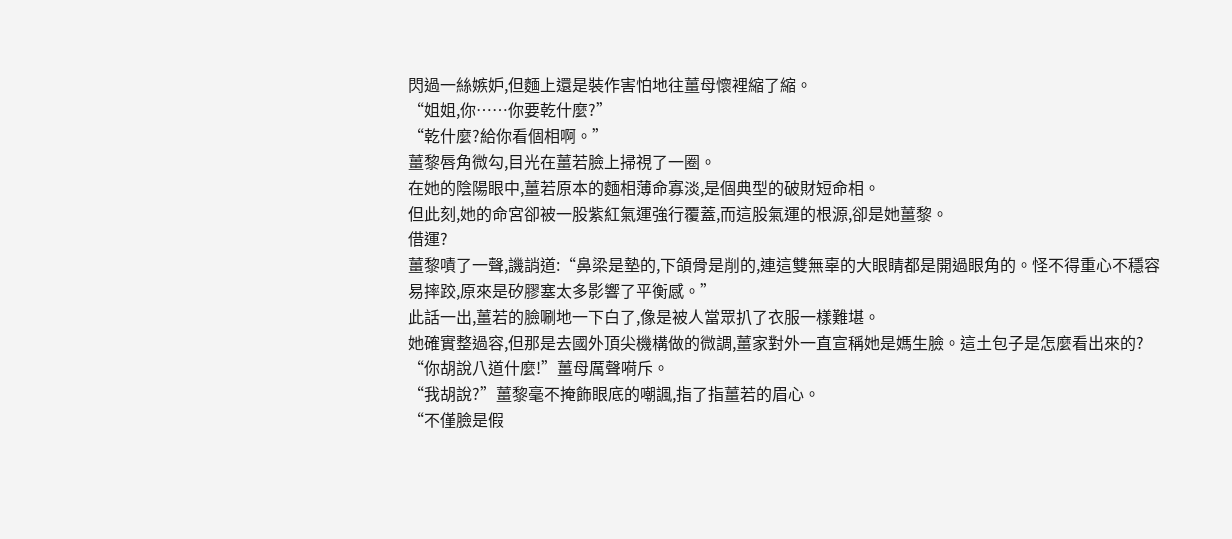閃過一絲嫉妒,但麵上還是裝作害怕地往薑母懷裡縮了縮。
“姐姐,你……你要乾什麼?”
“乾什麼?給你看個相啊。”
薑黎唇角微勾,目光在薑若臉上掃視了一圈。
在她的陰陽眼中,薑若原本的麵相薄命寡淡,是個典型的破財短命相。
但此刻,她的命宮卻被一股紫紅氣運強行覆蓋,而這股氣運的根源,卻是她薑黎。
借運?
薑黎嘖了一聲,譏誚道:“鼻梁是墊的,下頜骨是削的,連這雙無辜的大眼睛都是開過眼角的。怪不得重心不穩容易摔跤,原來是矽膠塞太多影響了平衡感。”
此話一出,薑若的臉唰地一下白了,像是被人當眾扒了衣服一樣難堪。
她確實整過容,但那是去國外頂尖機構做的微調,薑家對外一直宣稱她是媽生臉。這土包子是怎麼看出來的?
“你胡說八道什麼!”薑母厲聲嗬斥。
“我胡說?”薑黎毫不掩飾眼底的嘲諷,指了指薑若的眉心。
“不僅臉是假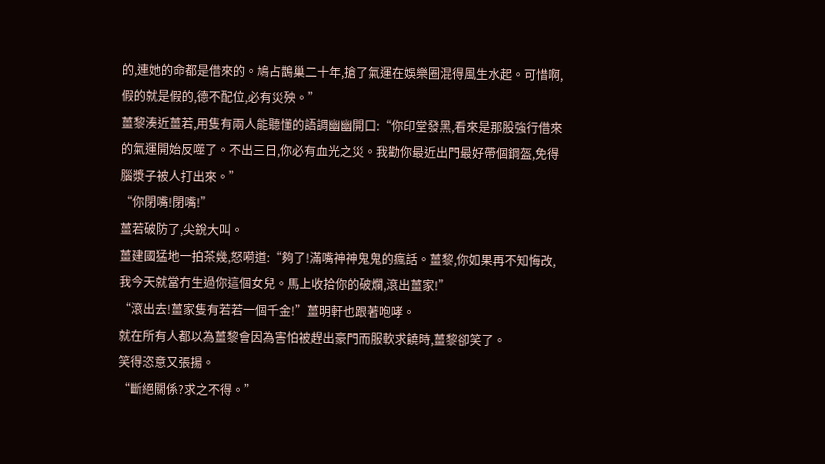的,連她的命都是借來的。鳩占鵲巢二十年,搶了氣運在娛樂圈混得風生水起。可惜啊,假的就是假的,德不配位,必有災殃。”
薑黎湊近薑若,用隻有兩人能聽懂的語調幽幽開口:“你印堂發黑,看來是那股強行借來的氣運開始反噬了。不出三日,你必有血光之災。我勸你最近出門最好帶個鋼盔,免得腦漿子被人打出來。”
“你閉嘴!閉嘴!”
薑若破防了,尖銳大叫。
薑建國猛地一拍茶幾,怒嗬道:“夠了!滿嘴神神鬼鬼的瘋話。薑黎,你如果再不知悔改,我今天就當冇生過你這個女兒。馬上收拾你的破爛,滾出薑家!”
“滾出去!薑家隻有若若一個千金!”薑明軒也跟著咆哮。
就在所有人都以為薑黎會因為害怕被趕出豪門而服軟求饒時,薑黎卻笑了。
笑得恣意又張揚。
“斷絕關係?求之不得。”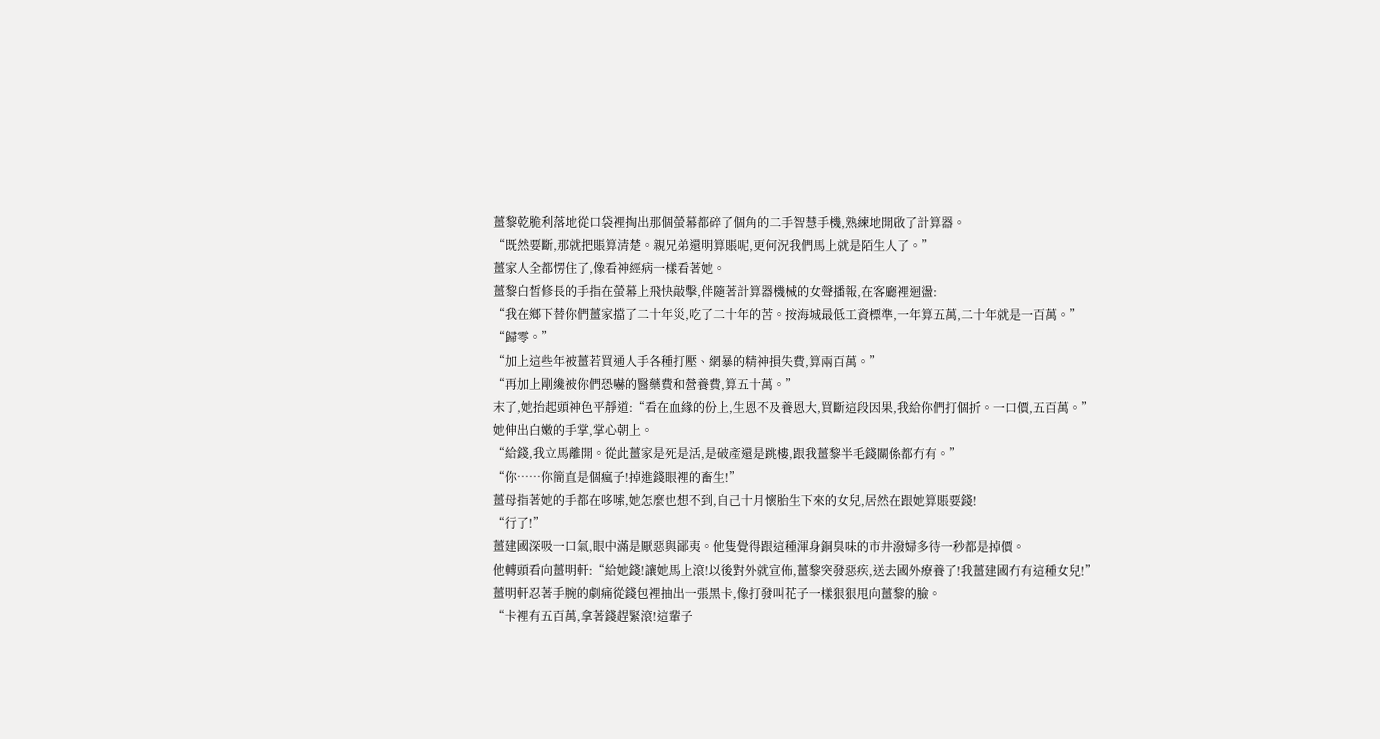薑黎乾脆利落地從口袋裡掏出那個螢幕都碎了個角的二手智慧手機,熟練地開啟了計算器。
“既然要斷,那就把賬算清楚。親兄弟還明算賬呢,更何況我們馬上就是陌生人了。”
薑家人全都愣住了,像看神經病一樣看著她。
薑黎白皙修長的手指在螢幕上飛快敲擊,伴隨著計算器機械的女聲播報,在客廳裡迴盪:
“我在鄉下替你們薑家擋了二十年災,吃了二十年的苦。按海城最低工資標準,一年算五萬,二十年就是一百萬。”
“歸零。”
“加上這些年被薑若買通人手各種打壓、網暴的精神損失費,算兩百萬。”
“再加上剛纔被你們恐嚇的醫藥費和營養費,算五十萬。”
末了,她抬起頭神色平靜道:“看在血緣的份上,生恩不及養恩大,買斷這段因果,我給你們打個折。一口價,五百萬。”
她伸出白嫩的手掌,掌心朝上。
“給錢,我立馬離開。從此薑家是死是活,是破產還是跳樓,跟我薑黎半毛錢關係都冇有。”
“你……你簡直是個瘋子!掉進錢眼裡的畜生!”
薑母指著她的手都在哆嗦,她怎麼也想不到,自己十月懷胎生下來的女兒,居然在跟她算賬要錢!
“行了!”
薑建國深吸一口氣,眼中滿是厭惡與鄙夷。他隻覺得跟這種渾身銅臭味的市井潑婦多待一秒都是掉價。
他轉頭看向薑明軒:“給她錢!讓她馬上滾!以後對外就宣佈,薑黎突發惡疾,送去國外療養了!我薑建國冇有這種女兒!”
薑明軒忍著手腕的劇痛從錢包裡抽出一張黑卡,像打發叫花子一樣狠狠甩向薑黎的臉。
“卡裡有五百萬,拿著錢趕緊滾!這輩子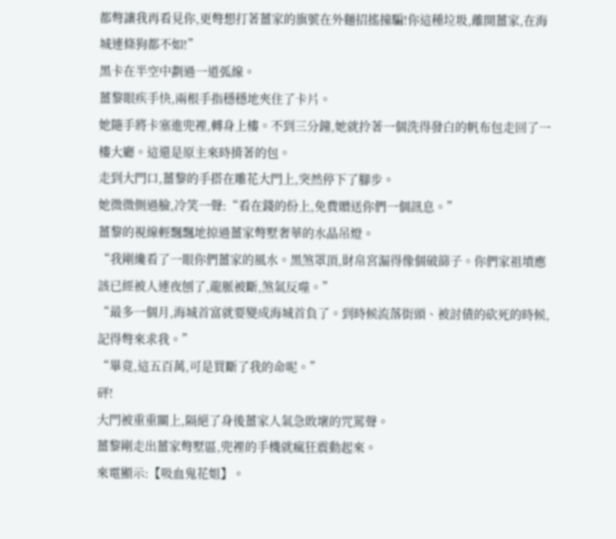都彆讓我再看見你,更彆想打著薑家的旗號在外麵招搖撞騙!你這種垃圾,離開薑家,在海城連條狗都不如!”
黑卡在半空中劃過一道弧線。
薑黎眼疾手快,兩根手指穩穩地夾住了卡片。
她隨手將卡塞進兜裡,轉身上樓。不到三分鐘,她就拎著一個洗得發白的帆布包走回了一樓大廳。這還是原主來時揹著的包。
走到大門口,薑黎的手搭在雕花大門上,突然停下了腳步。
她微微側過臉,冷笑一聲:“看在錢的份上,免費贈送你們一個訊息。”
薑黎的視線輕飄飄地掠過薑家彆墅奢華的水晶吊燈。
“我剛纔看了一眼你們薑家的風水。黑煞罩頂,財帛宮漏得像個破篩子。你們家祖墳應該已經被人連夜刨了,龍脈被斷,煞氣反噬。”
“最多一個月,海城首富就要變成海城首負了。到時候流落街頭、被討債的砍死的時候,記得彆來求我。”
“畢竟,這五百萬,可是買斷了我的命呢。”
砰!
大門被重重關上,隔絕了身後薑家人氣急敗壞的咒罵聲。
薑黎剛走出薑家彆墅區,兜裡的手機就瘋狂震動起來。
來電顯示:【吸血鬼花姐】。